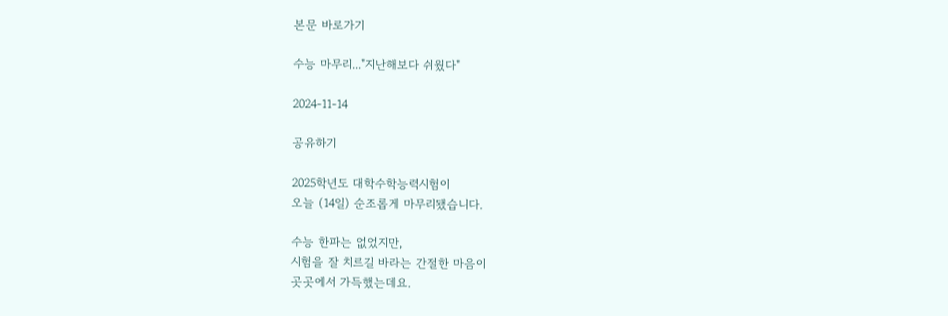본문 바로가기

수능 마무리..."지난해보다 쉬웠다"

2024-11-14

공유하기

2025학년도 대학수학능력시험이
오늘 (14일) 순조롭게 마무리됐습니다.

수능 한파는 없었지만,
시험을 잘 치르길 바라는 간절한 마음이
곳곳에서 가득했는데요.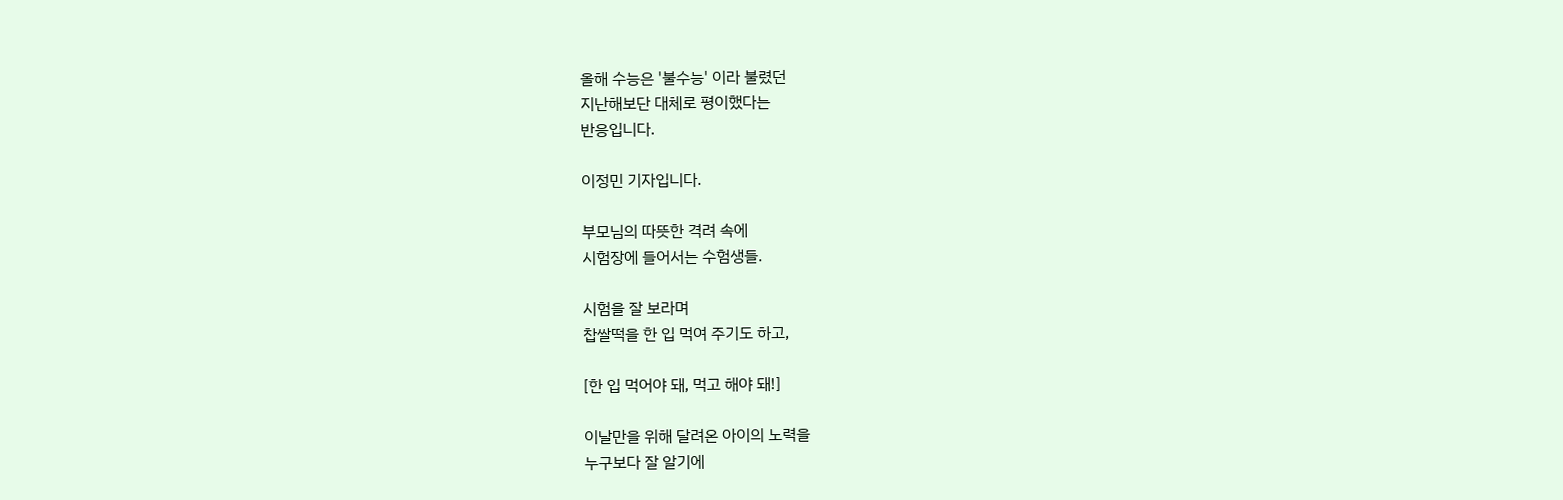올해 수능은 '불수능' 이라 불렸던
지난해보단 대체로 평이했다는
반응입니다.

이정민 기자입니다.

부모님의 따뜻한 격려 속에
시험장에 들어서는 수험생들.

시험을 잘 보라며
찹쌀떡을 한 입 먹여 주기도 하고,

[한 입 먹어야 돼, 먹고 해야 돼!]

이날만을 위해 달려온 아이의 노력을
누구보다 잘 알기에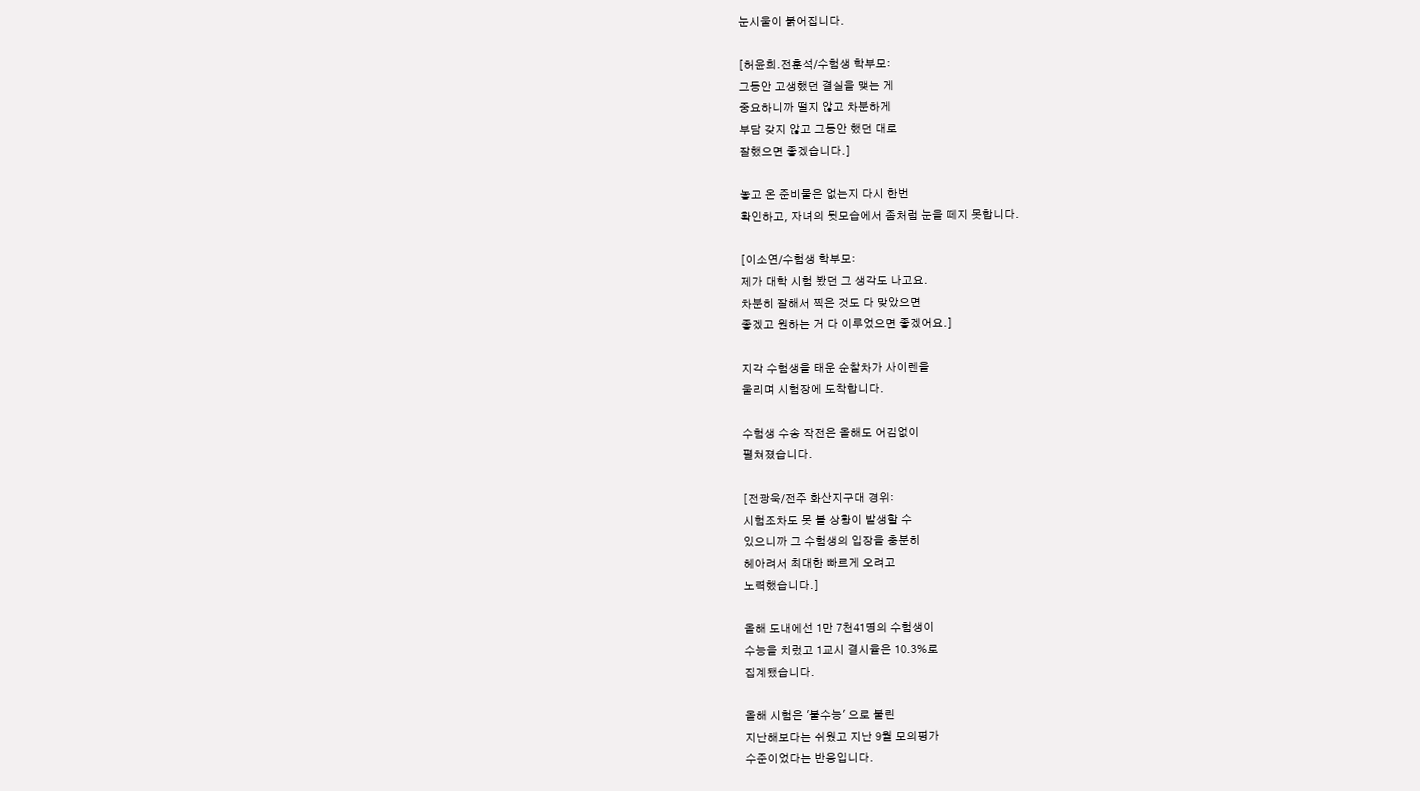눈시울이 붉어집니다.

[허윤희.전훈석/수험생 학부모:
그동안 고생했던 결실을 맺는 게
중요하니까 떨지 않고 차분하게
부담 갖지 않고 그동안 했던 대로
잘했으면 좋겠습니다.]

놓고 온 준비물은 없는지 다시 한번
확인하고, 자녀의 뒷모습에서 좀처럼 눈을 떼지 못합니다.

[이소연/수험생 학부모:
제가 대학 시험 봤던 그 생각도 나고요.
차분히 잘해서 찍은 것도 다 맞았으면
좋겠고 원하는 거 다 이루었으면 좋겠어요.]

지각 수험생을 태운 순찰차가 사이렌을
울리며 시험장에 도착합니다.

수험생 수송 작전은 올해도 어김없이
펼쳐졌습니다.

[전광욱/전주 화산지구대 경위:
시험조차도 못 볼 상황이 발생할 수
있으니까 그 수험생의 입장을 충분히
헤아려서 최대한 빠르게 오려고
노력했습니다.]

올해 도내에선 1만 7천41명의 수험생이
수능을 치렀고 1교시 결시율은 10.3%로
집계됐습니다.

올해 시험은 '불수능' 으로 불린
지난해보다는 쉬웠고 지난 9월 모의평가
수준이었다는 반응입니다.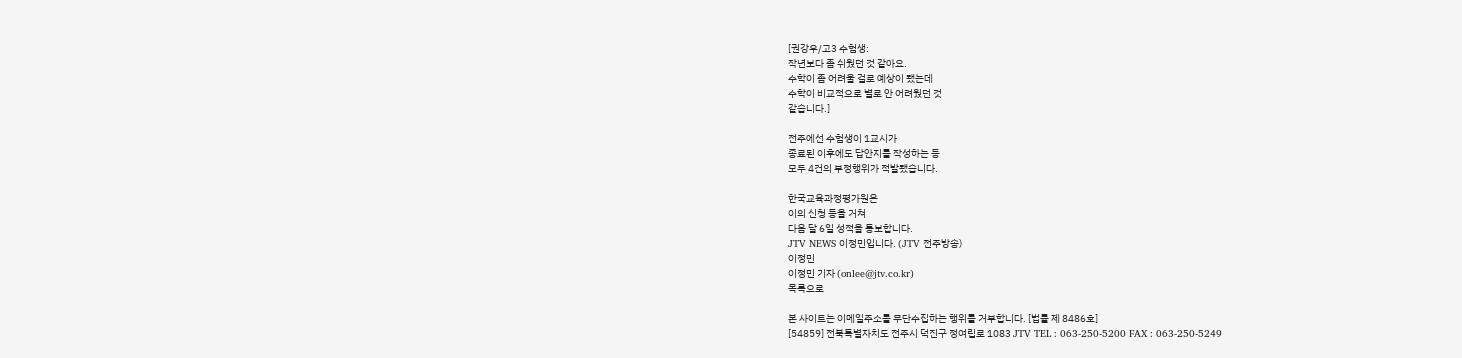[권강우/고3 수험생:
작년보다 좀 쉬웠던 것 같아요.
수학이 좀 어려울 걸로 예상이 됐는데
수학이 비교적으로 별로 안 어려웠던 것
같습니다.]

전주에선 수험생이 1교시가
종료된 이후에도 답안지를 작성하는 등
모두 4건의 부정행위가 적발됐습니다.

한국교육과정평가원은
이의 신청 등을 거쳐
다음 달 6일 성적을 통보합니다.
JTV NEWS 이정민입니다. (JTV 전주방송)
이정민
이정민 기자 (onlee@jtv.co.kr)
목록으로

본 사이트는 이메일주소를 무단수집하는 행위를 거부합니다. [법률 제 8486호]
[54859] 전북특별자치도 전주시 덕진구 정여립로 1083 JTV TEL : 063-250-5200 FAX : 063-250-5249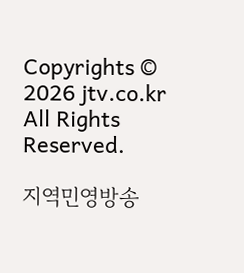Copyrights © 2026 jtv.co.kr All Rights Reserved.

지역민영방송